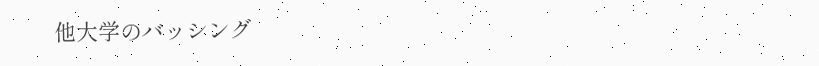他大学のバッシング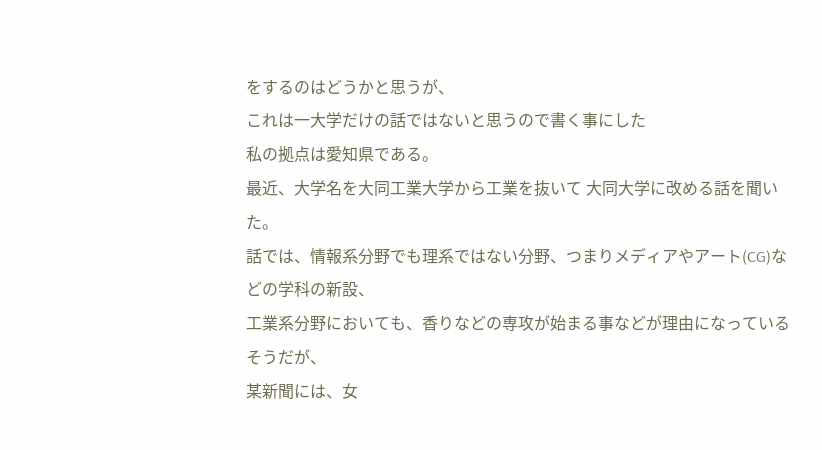をするのはどうかと思うが、
これは一大学だけの話ではないと思うので書く事にした
私の拠点は愛知県である。
最近、大学名を大同工業大学から工業を抜いて 大同大学に改める話を聞いた。
話では、情報系分野でも理系ではない分野、つまりメディアやアート(CG)などの学科の新設、
工業系分野においても、香りなどの専攻が始まる事などが理由になっているそうだが、
某新聞には、女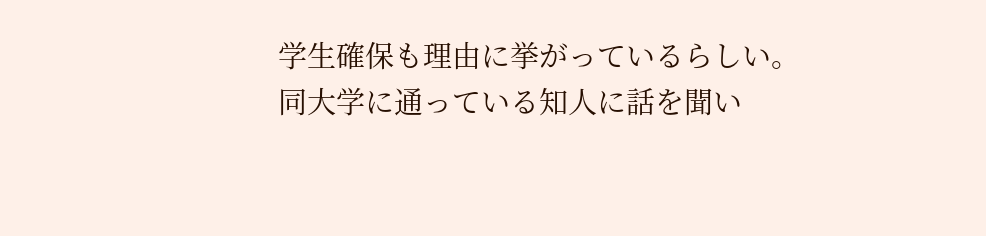学生確保も理由に挙がっているらしい。
同大学に通っている知人に話を聞い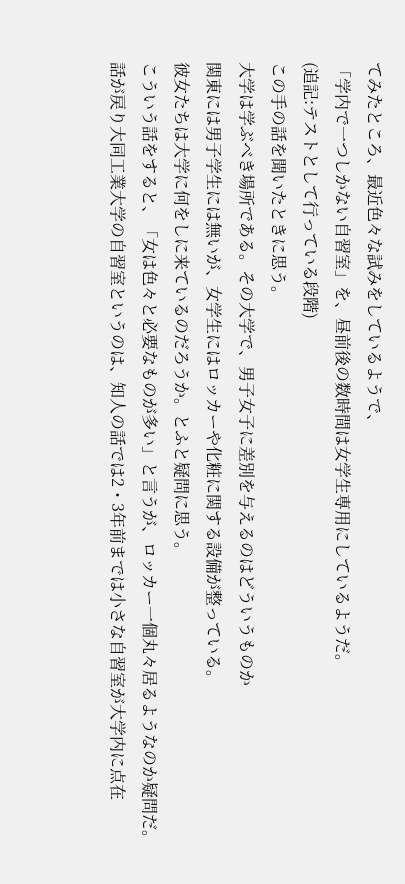てみたところ、最近色々な試みをしているようで、
「学内で一つしかない自習室」を、昼前後の数時間は女学生専用にしているようだ。
(追記:テストとして行っている段階)
この手の話を聞いたときに思う。
大学は学ぶべき場所である。その大学で、男子女子に差別を与えるのはどういうものか
関東には男子学生には無いが、女学生にはロッカーや化粧に関する設備が整っている。
彼女たちは大学に何をしに来ているのだろうか。とふと疑問に思う。
こういう話をすると、「女は色々と必要なものが多い」と言うが、ロッカー一個丸々居るようなのか疑問だ。
話が戻り大同工業大学の自習室というのは、知人の話では2・3年前までは小さな自習室が大学内に点在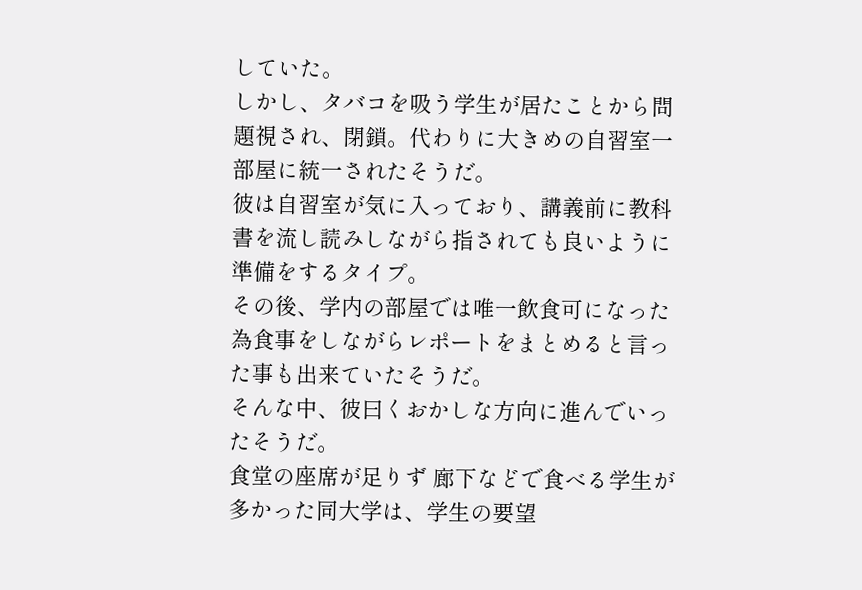していた。
しかし、タバコを吸う学生が居たことから問題視され、閉鎖。代わりに大きめの自習室一部屋に統一されたそうだ。
彼は自習室が気に入っており、講義前に教科書を流し読みしながら指されても良いように準備をするタイプ。
その後、学内の部屋では唯一飲食可になった為食事をしながらレポートをまとめると言った事も出来ていたそうだ。
そんな中、彼曰くおかしな方向に進んでいったそうだ。
食堂の座席が足りず 廊下などで食べる学生が多かった同大学は、学生の要望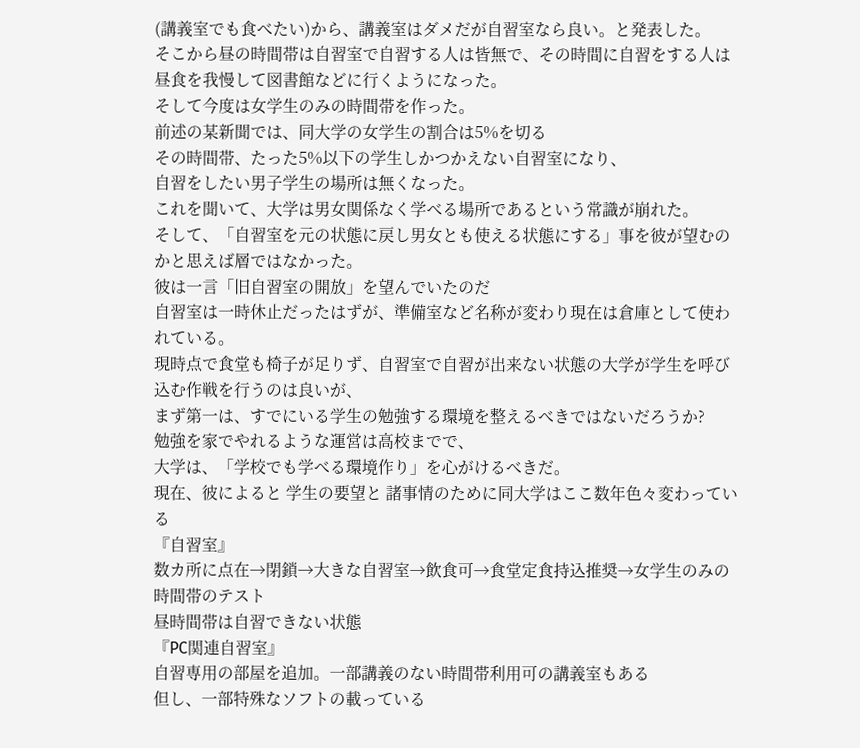(講義室でも食べたい)から、講義室はダメだが自習室なら良い。と発表した。
そこから昼の時間帯は自習室で自習する人は皆無で、その時間に自習をする人は 昼食を我慢して図書館などに行くようになった。
そして今度は女学生のみの時間帯を作った。
前述の某新聞では、同大学の女学生の割合は5%を切る
その時間帯、たった5%以下の学生しかつかえない自習室になり、
自習をしたい男子学生の場所は無くなった。
これを聞いて、大学は男女関係なく学べる場所であるという常識が崩れた。
そして、「自習室を元の状態に戻し男女とも使える状態にする」事を彼が望むのかと思えば層ではなかった。
彼は一言「旧自習室の開放」を望んでいたのだ
自習室は一時休止だったはずが、準備室など名称が変わり現在は倉庫として使われている。
現時点で食堂も椅子が足りず、自習室で自習が出来ない状態の大学が学生を呼び込む作戦を行うのは良いが、
まず第一は、すでにいる学生の勉強する環境を整えるべきではないだろうか?
勉強を家でやれるような運営は高校までで、
大学は、「学校でも学べる環境作り」を心がけるべきだ。
現在、彼によると 学生の要望と 諸事情のために同大学はここ数年色々変わっている
『自習室』
数カ所に点在→閉鎖→大きな自習室→飲食可→食堂定食持込推奨→女学生のみの時間帯のテスト
昼時間帯は自習できない状態
『PC関連自習室』
自習専用の部屋を追加。一部講義のない時間帯利用可の講義室もある
但し、一部特殊なソフトの載っている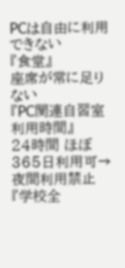PCは自由に利用できない
『食堂』
座席が常に足りない
『PC関連自習室利用時間』
24時間 ほぼ365日利用可→夜間利用禁止
『学校全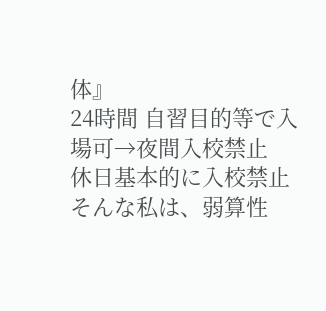体』
24時間 自習目的等で入場可→夜間入校禁止
休日基本的に入校禁止
そんな私は、弱算性